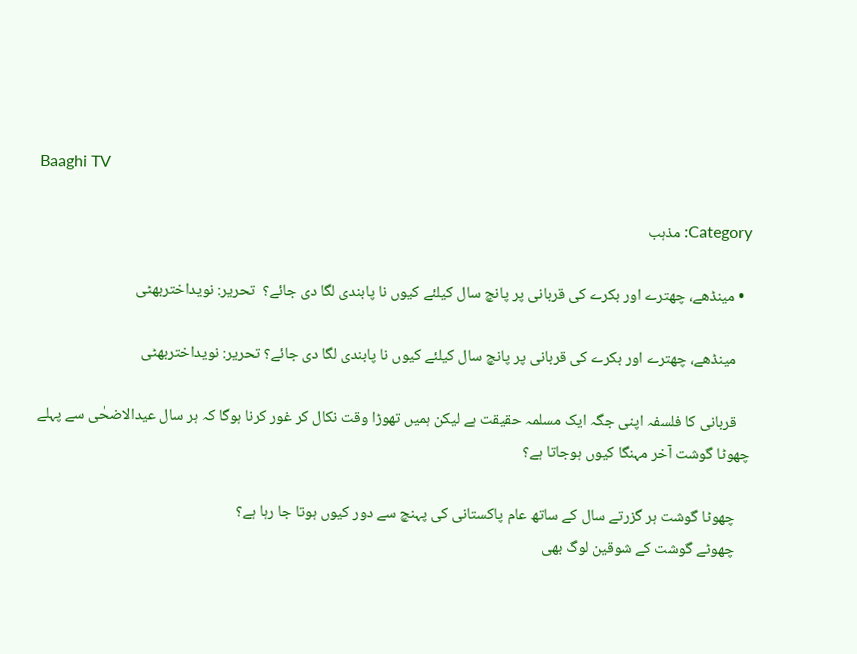Baaghi TV

Category: مذہب

  • مینڈھے، چھترے اور بکرے کی قربانی پر پانچ سال کیلئے کیوں نا پابندی لگا دی جائے؟  تحریر: نویداختربھٹی

    مینڈھے، چھترے اور بکرے کی قربانی پر پانچ سال کیلئے کیوں نا پابندی لگا دی جائے؟ تحریر: نویداختربھٹی

    قربانی کا فلسفہ اپنی جگہ ایک مسلمہ حقیقت ہے لیکن ہمیں تھوڑا وقت نکال کر غور کرنا ہوگا کہ ہر سال عیدالاضحٰی سے پہلے چھوٹا گوشت آخر مہنگا کیوں ہوجاتا ہے؟

    چھوٹا گوشت ہر گزرتے سال کے ساتھ عام پاکستانی کی پہنچ سے دور کیوں ہوتا جا رہا ہے؟
    چھوٹے گوشت کے شوقین لوگ بھی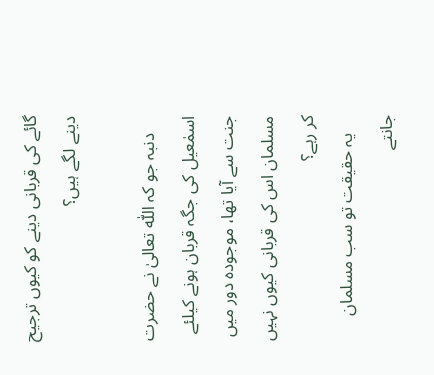گائے کی قربانی دینے کو کیوں ترجیح دینے لگے ہیں؟

    دنبہ جو کہ اللّٰہ تعالیٰ نے حضرت اسمٰعیل کی جگہ قربان ہونے کیلئے جنت سے آیا تھا، موجودہ دور میں مسلمان اس کی قربانی کیوں نہیں کر رہے؟
    یہ حقیقت تو سب مسلمان جانتے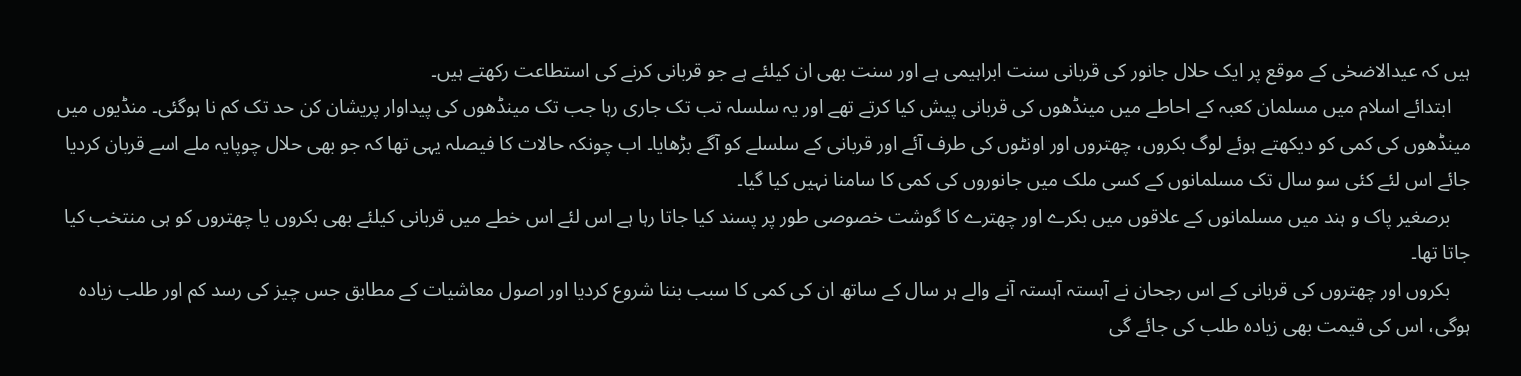ہیں کہ عیدالاضحٰی کے موقع پر ایک حلال جانور کی قربانی سنت ابراہیمی ہے اور سنت بھی ان کیلئے ہے جو قربانی کرنے کی استطاعت رکھتے ہیں۔
    ابتدائے اسلام میں مسلمان کعبہ کے احاطے میں مینڈھوں کی قربانی پیش کیا کرتے تھے اور یہ سلسلہ تب تک جاری رہا جب تک مینڈھوں کی پیداوار پریشان کن حد تک کم نا ہوگئی۔ منڈیوں میں مینڈھوں کی کمی کو دیکھتے ہوئے لوگ بکروں، چھتروں اور اونٹوں کی طرف آئے اور قربانی کے سلسلے کو آگے بڑھایا۔ اب چونکہ حالات کا فیصلہ یہی تھا کہ جو بھی حلال چوپایہ ملے اسے قربان کردیا جائے اس لئے کئی سو سال تک مسلمانوں کے کسی ملک میں جانوروں کی کمی کا سامنا نہیں کیا گیا۔
    برصغیر پاک و ہند میں مسلمانوں کے علاقوں میں بکرے اور چھترے کا گوشت خصوصی طور پر پسند کیا جاتا رہا ہے اس لئے اس خطے میں قربانی کیلئے بھی بکروں یا چھتروں کو ہی منتخب کیا جاتا تھا۔
    بکروں اور چھتروں کی قربانی کے اس رجحان نے آہستہ آہستہ آنے والے ہر سال کے ساتھ ان کی کمی کا سبب بننا شروع کردیا اور اصول معاشیات کے مطابق جس چیز کی رسد کم اور طلب زیادہ ہوگی، اس کی قیمت بھی زیادہ طلب کی جائے گی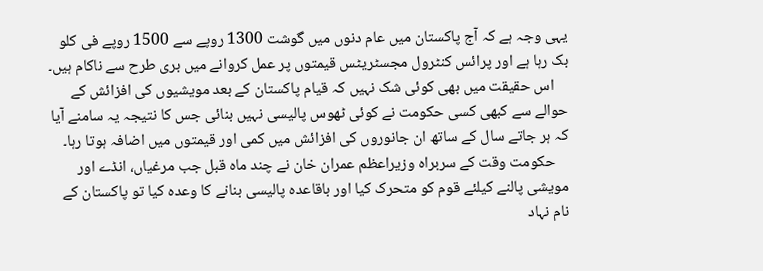یہی وجہ ہے کہ آج پاکستان میں عام دنوں میں گوشت 1300 روپے سے 1500 روپے فی کلو بک رہا ہے اور پرائس کنٹرول مجسٹریٹس قیمتوں پر عمل کروانے میں بری طرح سے ناکام ہیں۔
    اس حقیقت میں بھی کوئی شک نہیں کہ قیام پاکستان کے بعد مویشیوں کی افزائش کے حوالے سے کبھی کسی حکومت نے کوئی ٹھوس پالیسی نہیں بنائی جس کا نتیجہ یہ سامنے آیا کہ ہر جاتے سال کے ساتھ ان جانوروں کی افزائش میں کمی اور قیمتوں میں اضافہ ہوتا رہا۔
    حکومت وقت کے سربراہ وزیراعظم عمران خان نے چند ماہ قبل جب مرغیاں، انڈے اور مویشی پالنے کیلئے قوم کو متحرک کیا اور باقاعدہ پالیسی بنانے کا وعدہ کیا تو پاکستان کے نام نہاد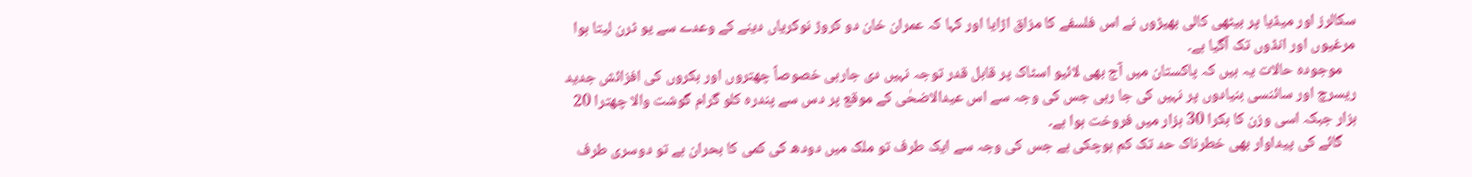سکالرز اور میڈیا پر بیٹھی کالی بھیڑوں نے اس فلسفے کا مزاق اڑایا اور کہا کہ عمران خان دو کروڑ نوکریاں دینے کے وعدے سے یو ٹرن لیتا ہوا مرغیوں اور انڈوں تک آگیا ہے۔
    موجودہ حالات یہ ہیں کہ پاکستان میں آج بھی لائیو اسٹاک پر قابل قدر توجہ نہیں دی جارہی خصوصاً چھتروں اور بکروں کی افزائش جدید ریسرچ اور سائنسی بنیادوں پر نہیں کی جا رہی جس کی وجہ سے اس عیدالاضحٰی کے موقع پر دس سے پندرہ کلو گرام گوشت والا چھترا 20 ہزار جبکہ اسی وزن کا بکرا 30 ہزار میں فروخت ہوا ہے۔
    گائے کی پیداوار بھی خطرناک حد تک کم ہوچکی ہے جس کی وجہ سے ایک طرف تو ملک میں دودھ کی کمی کا بحران ہے تو دوسری طرف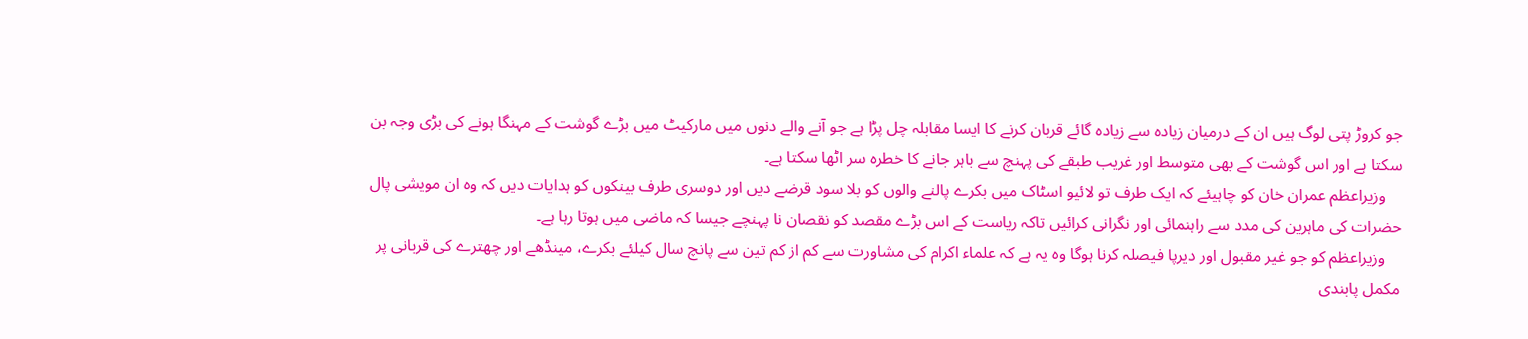جو کروڑ پتی لوگ ہیں ان کے درمیان زیادہ سے زیادہ گائے قربان کرنے کا ایسا مقابلہ چل پڑا ہے جو آنے والے دنوں میں مارکیٹ میں بڑے گوشت کے مہنگا ہونے کی بڑی وجہ بن سکتا ہے اور اس گوشت کے بھی متوسط اور غریب طبقے کی پہنچ سے باہر جانے کا خطرہ سر اٹھا سکتا ہے۔
    وزیراعظم عمران خان کو چاہیئے کہ ایک طرف تو لائیو اسٹاک میں بکرے پالنے والوں کو بلا سود قرضے دیں اور دوسری طرف بینکوں کو ہدایات دیں کہ وہ ان مویشی پال حضرات کی ماہرین کی مدد سے راہنمائی اور نگرانی کرائیں تاکہ ریاست کے اس بڑے مقصد کو نقصان نا پہنچے جیسا کہ ماضی میں ہوتا رہا ہے۔
    وزیراعظم کو جو غیر مقبول اور دیرپا فیصلہ کرنا ہوگا وہ یہ ہے کہ علماء اکرام کی مشاورت سے کم از کم تین سے پانچ سال کیلئے بکرے، مینڈھے اور چھترے کی قربانی پر مکمل پابندی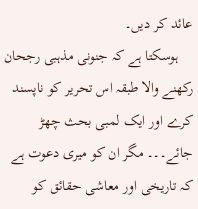عائد کر دیں۔
    ہوسکتا ہے کہ جنونی مذہبی رجحان رکھنے والا طبقہ اس تحریر کو ناپسند کرے اور ایک لمبی بحث چھڑ جائے۔۔۔ مگر ان کو میری دعوت ہے کہ تاریخی اور معاشی حقائق کو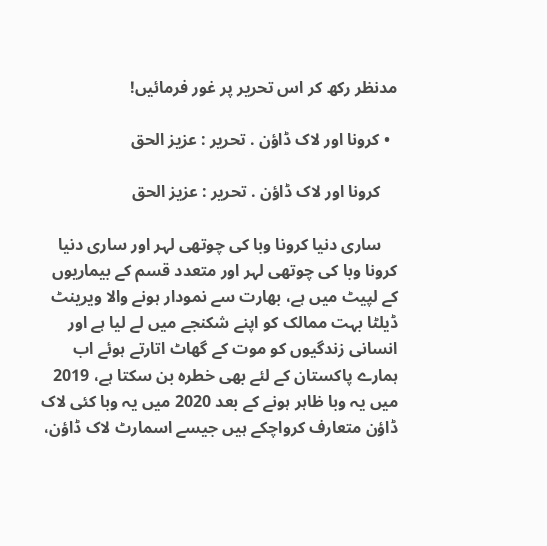مدنظر رکھ کر اس تحریر پر غور فرمائیں!

  • کرونا اور لاک ڈاؤن . تحریر : عزیز الحق

    کرونا اور لاک ڈاؤن . تحریر : عزیز الحق

    ساری دنیا کرونا وبا کی چوتھی لہر اور ساری دنیا کرونا وبا کی چوتھی لہر اور متعدد قسم کے بیماریوں کے لپیٹ میں ہے، بھارت سے نمودار ہونے والا ویرینٹ ڈیلٹا بہت ممالک کو اپنے شکنجے میں لے لیا ہے اور انسانی زندگیوں کو موت کے گھاٹ اتارتے ہوئے اب ہمارے پاکستان کے لئے بھی خطرہ بن سکتا ہے، 2019 میں یہ وبا ظاہر ہونے کے بعد 2020 میں یہ وبا کئی لاک ڈاؤن متعارف کرواچکے ہیں جیسے اسمارٹ لاک ڈاؤن،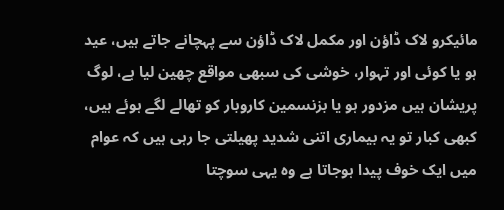مائیکرو لاک ڈاؤن اور مکمل لاک ڈاؤن سے پہچانے جاتے ہیں، عید ہو یا کوئی اور تہوار، خوشی کی سبھی مواقع چھین لیا ہے، لوگ پریشان ہیں مزدور ہو یا بزنسمین کاروبار کو تھالے لگے ہوئے ہیں، کبھی کبار تو یہ بیماری اتنی شدید پھیلتی جا رہی ہیں کہ عوام میں ایک خوف پیدا ہوجاتا ہے وہ یہی سوچتا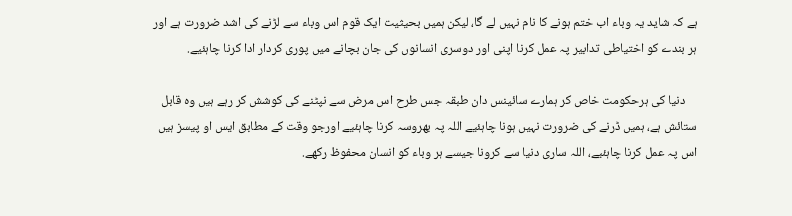ہے کہ شاید یہ وباء اب ختم ہونے کا نام نہیں لے گا، لیکن ہمیں بحیثیت ایک قوم اس وباء سے لڑنے کی اشد ضرورت ہے اور ہر بندے کو اختیاطی تدابیر پہ عمل کرنا اپنی اور دوسری انسانوں کی جان بچانے میں پوری کردار ادا کرنا چاہئیے.

    دنیا کی ہرحکومت خاص کر ہمارے سائینس دان طبقہ جس طرح اس مرض سے نپٹنے کی کوشش کر رہے ہیں وہ قابل ستائش ہے، ہمیں ڈرنے کی ضرورت نہیں ہونا چاہئیے اللہ پہ بھروسہ کرنا چاہئیے اورجو وقت کے مطابق ایس او پیسز ہیں اس پہ عمل کرنا چاہئیے، اللہ ساری دنیا سے کرونا جیسے ہر وباء کو انسان محفوظ رکھے.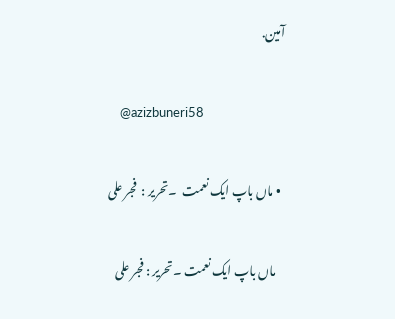آمین.

    @azizbuneri58

  • ماں باپ ایک نعمت  ۔تحریر :  فجر علی

    ماں باپ ایک نعمت ۔تحریر : فجر علی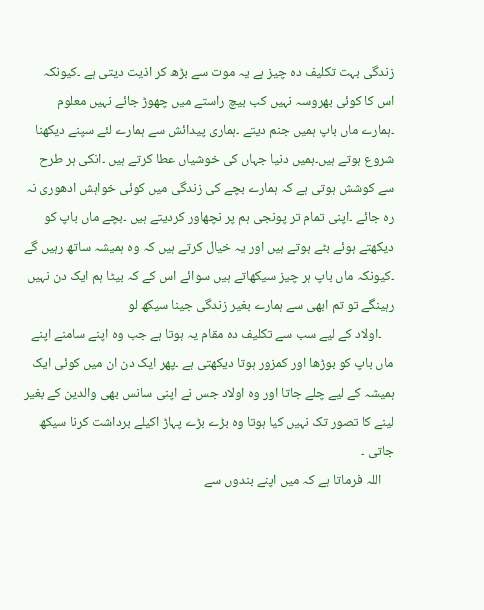زندگی بہت تکلیف دہ چیز ہے یہ موت سے بڑھ کر اذیت دیتی ہے ۔کیونکہ اس کا کوئی بھروسہ نہیں کب بیچ راستے میں چھوڑ جائے نہیں معلوم ۔ہمارے ماں باپ ہمیں جنم دیتے ۔ہماری پیدائش سے ہمارے لئے سپنے دیکھنا شروع ہوتے ہیں۔ہمیں دنیا جہاں کی خوشیاں عطا کرتے ہیں ۔انکی ہر طرح سے کوشش ہوتی ہے کہ ہمارے بچے کی زندگی میں کوئی خواہش ادھوری نہ رہ جائے ۔اپنی تمام تر پونجی ہم پر نچھاور کردیتے ہیں ۔بچے ماں باپ کو دیکھتے ہوئے بٹے ہوتے ہیں اور یہ خیال کرتے ہیں کہ وہ ہمیشہ ساتھ رہیں گے ۔کیونکہ ماں باپ ہر چیز سیکھاتے ہیں سوائے اس کے کہ بیٹا ہم ایک دن نہیں رہینگے تو تم ابھی سے ہمارے بغیر زندگی جینا سیکھ لو
    ۔اولاد کے لیے سب سے تکلیف دہ مقام یہ ہوتا ہے جب وہ اپنے سامنے اپنے ماں باپ کو بوڑھا اور کمزور ہوتا دیکھتی ہے ۔پھر ایک دن ان میں کوئی ایک ہمیشہ کے لیے چلے جاتا اور وہ اولاد جس نے اپنی سانس بھی والدین کے بغیر لینے کا تصور تک نہیں کیا ہوتا وہ بڑے بڑے پہاڑ اکیلے برداشت کرنا سیکھ جاتی ۔
    اللہ فرماتا ہے کہ میں اپنے بندوں سے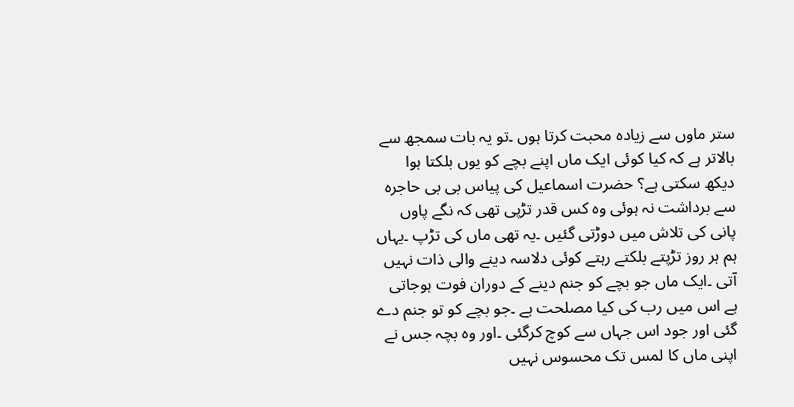ستر ماوں سے زیادہ محبت کرتا ہوں ۔تو یہ بات سمجھ سے بالاتر ہے کہ کیا کوئی ایک ماں اپنے بچے کو یوں بلکتا ہوا دیکھ سکتی ہے؟ حضرت اسماعیل کی پیاس بی بی حاجرہ سے برداشت نہ ہوئی وہ کس قدر تڑپی تھی کہ نگے پاوں پانی کی تلاش میں دوڑتی گئیں ۔یہ تھی ماں کی تڑپ ۔یہاں ہم ہر روز تڑپتے بلکتے رہتے کوئی دلاسہ دینے والی ذات نہیں آتی ۔ایک ماں جو بچے کو جنم دینے کے دوران فوت ہوجاتی ہے اس میں رب کی کیا مصلحت ہے ۔جو بچے کو تو جنم دے گئی اور جود اس جہاں سے کوچ کرگئی ۔اور وہ بچہ جس نے اپنی ماں کا لمس تک محسوس نہیں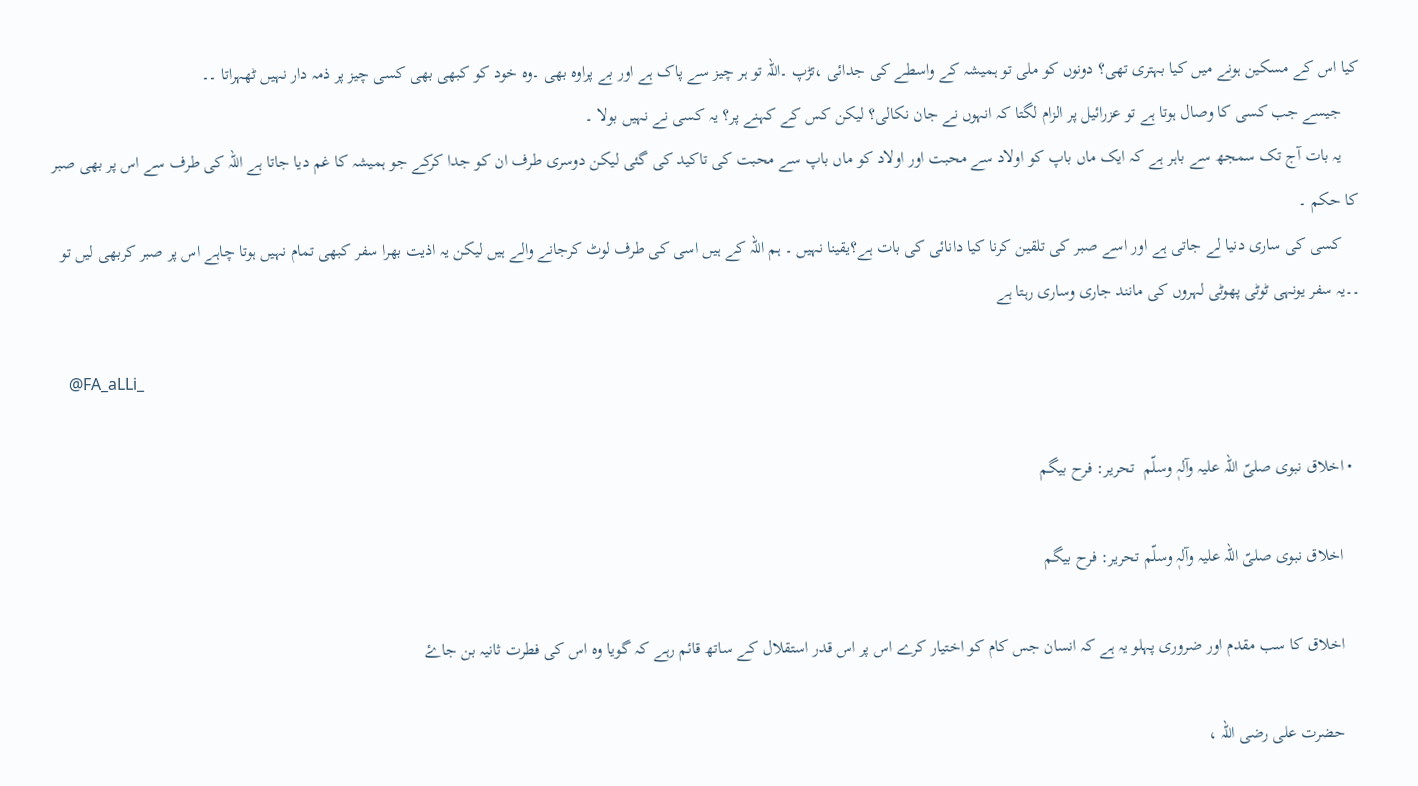کیا اس کے مسکین ہونے میں کیا بہتری تھی؟ دونوں کو ملی تو ہمیشہ کے واسطے کی جدائی ،تڑپ ۔اللہ تو ہر چیز سے پاک ہے اور بے پراوہ بھی ۔وہ خود کو کبھی بھی کسی چیز پر ذمہ دار نہیں ٹھہراتا ۔۔
    جیسے جب کسی کا وصال ہوتا ہے تو عزرائیل پر الزام لگتا کہ انہوں نے جان نکالی؟ لیکن کس کے کہنے پر؟ یہ کسی نے نہیں بولا ۔
    یہ بات آج تک سمجھ سے باہر ہے کہ ایک ماں باپ کو اولاد سے محبت اور اولاد کو ماں باپ سے محبت کی تاکید کی گئی لیکن دوسری طرف ان کو جدا کرکے جو ہمیشہ کا غم دیا جاتا ہے اللہ کی طرف سے اس پر بھی صبر کا حکم ۔
    کسی کی ساری دنیا لے جاتی ہے اور اسے صبر کی تلقین کرنا کیا دانائی کی بات ہے؟یقینا نہیں ۔ ہم اللہ کے ہیں اسی کی طرف لوٹ کرجانے والے ہیں لیکن یہ اذیت بھرا سفر کبھی تمام نہیں ہوتا چاہے اس پر صبر کربھی لیں تو ۔۔یہ سفر یونہی ٹوٹی پھوٹی لہروں کی مانند جاری وساری رہتا ہے

    @FA_aLLi_

  • اخلاق نبوی صلیّ اللہ علیہ وآلہٖ وسلّم  تحریر: فرح بیگم

    اخلاق نبوی صلیّ اللہ علیہ وآلہٖ وسلّم تحریر: فرح بیگم

    اخلاق کا سب مقدم اور ضروری پہلو یہ ہے کہ انسان جس کام کو اختیار کرے اس پر اس قدر استقلال کے ساتھ قائم رہے کہ گویا وہ اس کی فطرت ثانیہ بن جاۓ

    حضرت علی رضی اللہ ،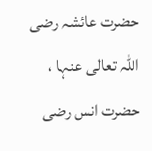حضرت عائشہ رضی اللہ تعالی عنہا ، حضرت انس رضی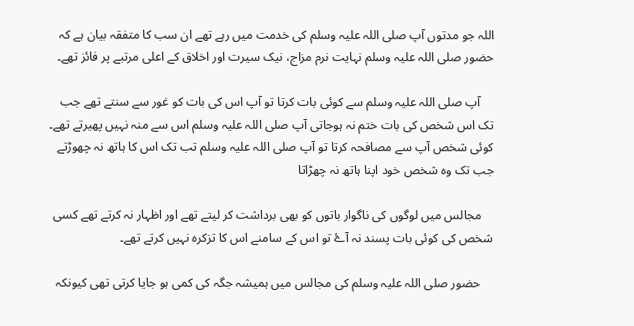اللہ جو مدتوں آپ صلی اللہ علیہ وسلم کی خدمت میں رہے تھے ان سب کا متفقہ بیان ہے کہ حضور صلی اللہ علیہ وسلم نہایت نرم مزاج، نیک سیرت اور اخلاق کے اعلی مرتبے پر فائز تھے۔

    آپ صلی اللہ علیہ وسلم سے کوئی بات کرتا تو آپ اس کی بات کو غور سے سنتے تھے جب تک اس شخص کی بات ختم نہ ہوجاتی آپ صلی اللہ علیہ وسلم اس سے منہ نہیں پھیرتے تھے۔ کوئی شخص آپ سے مصافحہ کرتا تو آپ صلی اللہ علیہ وسلم تب تک اس کا ہاتھ نہ چھوڑتے جب تک وہ شخص خود اپنا ہاتھ نہ چھڑاتا

    مجالس میں لوگوں کی ناگوار باتوں کو بھی برداشت کر لیتے تھے اور اظہار نہ کرتے تھے کسی شخص کی کوئی بات پسند نہ آۓ تو اس کے سامنے اس کا تزکرہ نہیں کرتے تھے۔

    حضور صلی اللہ علیہ وسلم کی مجالس میں ہمیشہ جگہ کی کمی ہو جایا کرتی تھی کیونکہ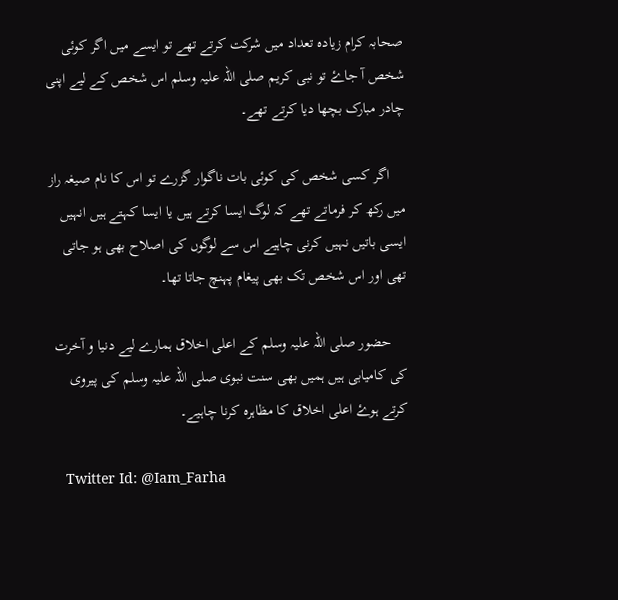صحابہ کرام زیادہ تعداد میں شرکت کرتے تھے تو ایسے میں اگر کوئی شخص آ جاۓ تو نبی کریم صلی اللہ علیہ وسلم اس شخص کے لیے اپنی چادر مبارک بچھا دیا کرتے تھے۔

    اگر کسی شخص کی کوئی بات ناگوار گزرے تو اس کا نام صیغہ راز میں رکھ کر فرماتے تھے کہ لوگ ایسا کرتے ہیں یا ایسا کہتے ہیں انہیں ایسی باتیں نہیں کرنی چاہیے اس سے لوگوں کی اصلاح بھی ہو جاتی تھی اور اس شخص تک بھی پیغام پہنچ جاتا تھا۔

    حضور صلی اللہ علیہ وسلم کے اعلی اخلاق ہمارے لیے دنیا و آخرت کی کامیابی ہیں ہمیں بھی سنت نبوی صلی اللہ علیہ وسلم کی پیروی کرتے ہوۓ اعلی اخلاق کا مظاہرہ کرنا چاہیے۔

    Twitter Id: @Iam_Farha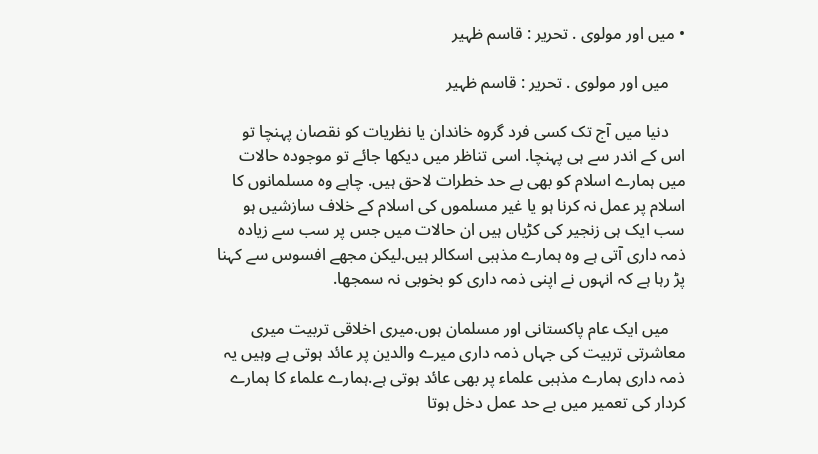• میں اور مولوی . تحریر : قاسم ظہیر

    میں اور مولوی . تحریر : قاسم ظہیر

    دنیا میں آج تک کسی فرد گروہ خاندان یا نظریات کو نقصان پہنچا تو اس کے اندر سے ہی پہنچا. اسی تناظر میں دیکھا جائے تو موجودہ حالات میں ہمارے اسلام کو بھی بے حد خطرات لاحق ہیں. چاہے وہ مسلمانوں کا اسلام پر عمل نہ کرنا ہو یا غیر مسلموں کی اسلام کے خلاف سازشیں ہو سب ایک ہی زنجیر کی کڑیاں ہیں ان حالات میں جس پر سب سے زیادہ ذمہ داری آتی ہے وہ ہمارے مذہبی اسکالر ہیں.لیکن مجھے افسوس سے کہنا پڑ رہا ہے کہ انہوں نے اپنی ذمہ داری کو بخوبی نہ سمجھا.

    میں ایک عام پاکستانی اور مسلمان ہوں.میری اخلاقی تربیت میری معاشرتی تربیت کی جہاں ذمہ داری میرے والدین پر عائد ہوتی ہے وہیں یہ ذمہ داری ہمارے مذہبی علماء پر بھی عائد ہوتی ہے.ہمارے علماء کا ہمارے کردار کی تعمیر میں بے حد عمل دخل ہوتا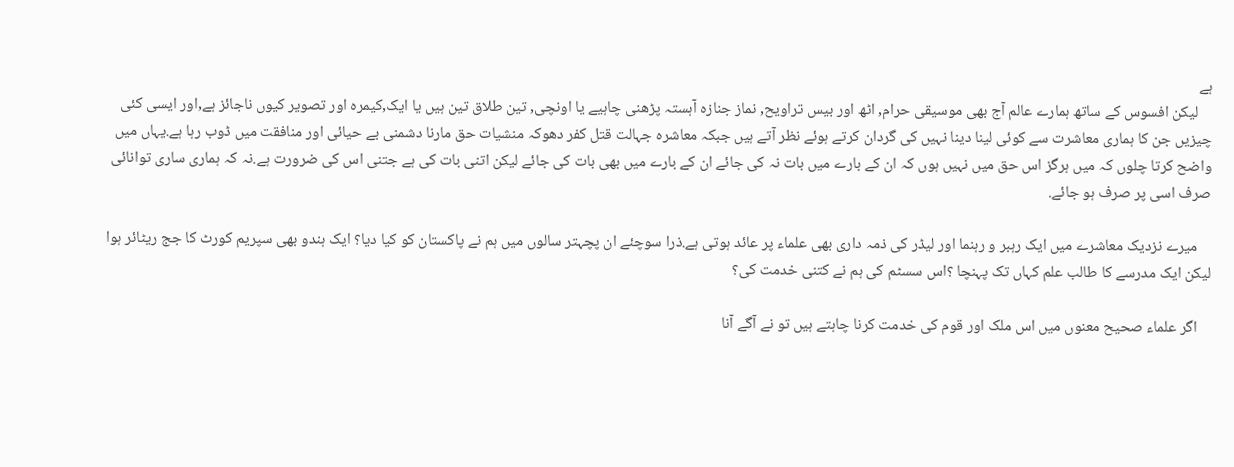ہے
    لیکن افسوس کے ساتھ ہمارے عالم آج بھی موسیقی حرام, اٹھ اور بیس تراویح, نماز جنازہ آہستہ پڑھنی چاہیے یا اونچی, تین طلاق تین ہیں یا ایک,کیمرہ اور تصویر کیوں ناجائز ہے,اور ایسی کئی چیزیں جن کا ہماری معاشرت سے کوئی لینا دینا نہیں کی گردان کرتے ہوئے نظر آتے ہیں جبکہ معاشرہ جہالت قتل کفر دھوکہ منشیات حق مارنا دشمنی بے حیائی اور منافقت میں ڈوب رہا ہے.یہاں میں واضح کرتا چلوں کہ میں ہرگز اس حق میں نہیں ہوں کہ ان کے بارے میں بات نہ کی جائے ان کے بارے میں بھی بات کی جائے لیکن اتنی بات کی ہے جتنی اس کی ضرورت ہے.نہ کہ ہماری ساری توانائی صرف اسی پر صرف ہو جائے.

    میرے نزدیک معاشرے میں ایک رہبر و رہنما اور لیڈر کی ذمہ داری بھی علماء پر عائد ہوتی ہے.ذرا سوچئے ان پچہتر سالوں میں ہم نے پاکستان کو کیا دیا؟ ایک ہندو بھی سپریم کورٹ کا جج ریٹائر ہوا لیکن ایک مدرسے کا طالب علم کہاں تک پہنچا ؟اس سسٹم کی ہم نے کتنی خدمت کی؟

    اگر علماء صحیح معنوں میں اس ملک اور قوم کی خدمت کرنا چاہتے ہیں تو نے آگے آنا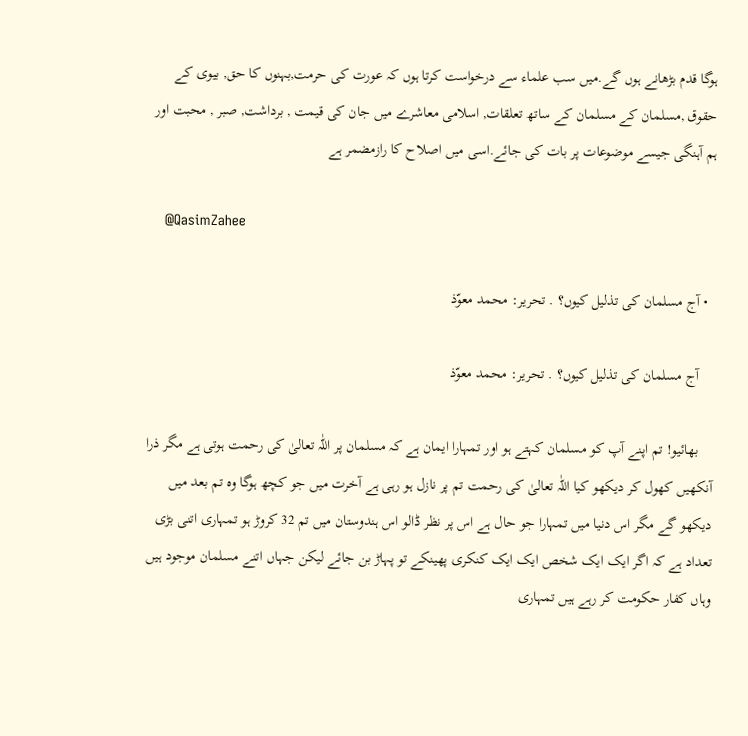ہوگا قدم بڑھانے ہوں گے.میں سب علماء سے درخواست کرتا ہوں کہ عورت کی حرمت,بہنوں کا حق, بیوی کے حقوق ,مسلمان کے مسلمان کے ساتھ تعلقات, اسلامی معاشرے میں جان کی قیمت , برداشت, صبر , محبت اور ہم آہنگی جیسے موضوعات پر بات کی جائے.اسی میں اصلاح کا رازمضمر ہے

    @QasimZahee

  • آج مسلمان کی تذلیل کیوں؟ . تحریر: محمد معوّذ

    آج مسلمان کی تذلیل کیوں؟ . تحریر: محمد معوّذ

    بھائیو! تم اپنے آپ کو مسلمان کہتے ہو اور تمہارا ایمان ہے کہ مسلمان پر اللّٰہ تعالیٰ کی رحمت ہوتی ہے مگر ذرا آنکھیں کھول کر دیکھو کیا اللّٰہ تعالیٰ کی رحمت تم پر نازل ہو رہی ہے آخرت میں جو کچھ ہوگا وہ تم بعد میں دیکھو گے مگر اس دنیا میں تمہارا جو حال ہے اس پر نظر ڈالو اس ہندوستان میں تم 32 کروڑ ہو تمہاری اتنی بڑی تعداد ہے کہ اگر ایک ایک شخص ایک ایک کنکری پھینکے تو پہاڑ بن جائے لیکن جہاں اتنے مسلمان موجود ہیں وہاں کفار حکومت کر رہے ہیں تمہاری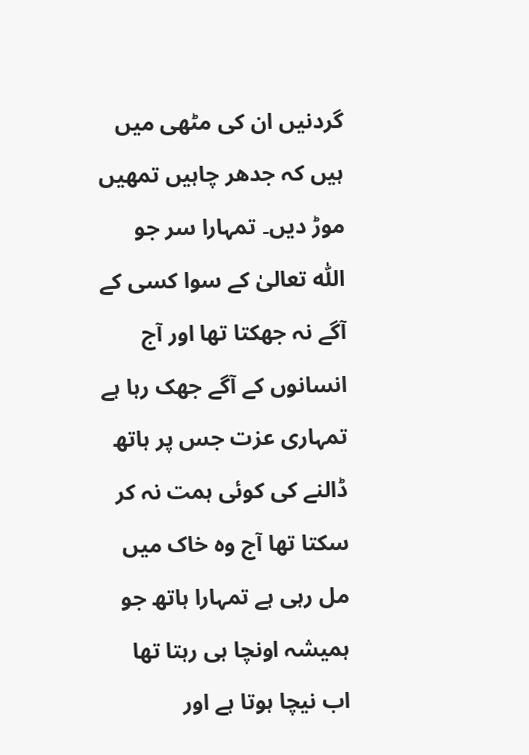گردنیں ان کی مٹھی میں ہیں کہ جدھر چاہیں تمھیں موڑ دیں۔ تمہارا سر جو اللّٰہ تعالیٰ کے سوا کسی کے آگے نہ جھکتا تھا اور آج انسانوں کے آگے جھک رہا ہے تمہاری عزت جس پر ہاتھ ڈالنے کی کوئی ہمت نہ کر سکتا تھا آج وہ خاک میں مل رہی ہے تمہارا ہاتھ جو ہمیشہ اونچا ہی رہتا تھا اب نیچا ہوتا ہے اور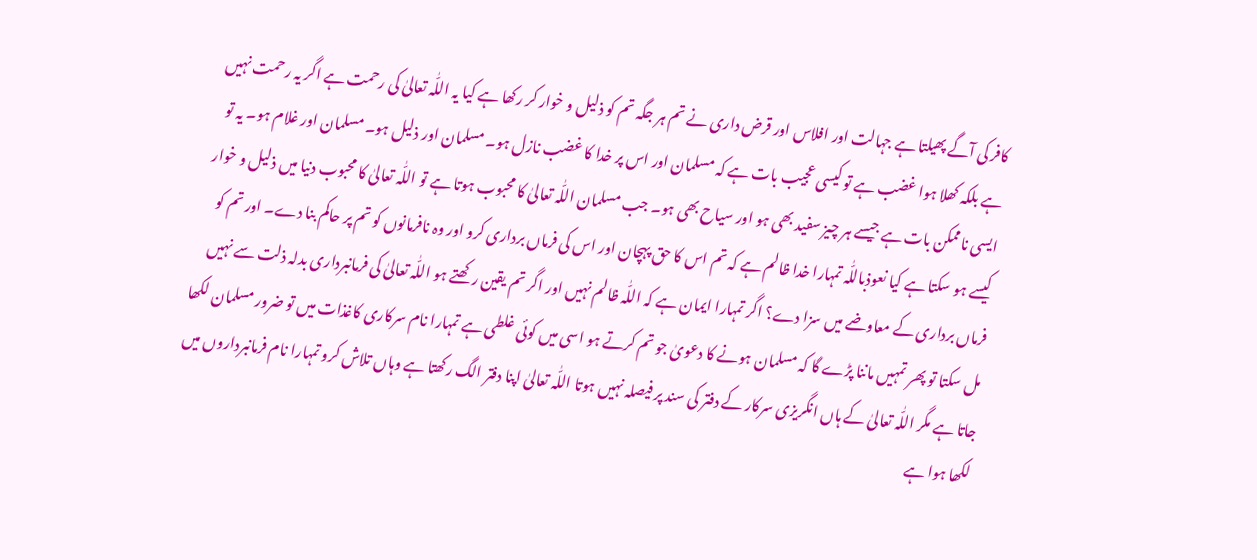کافر کی آگے پھیلتا ہے جہالت اور افلاس اور قرض داری نے تم ہر جگہ تم کو ذلیل و خوار کر رکھا ہے کیا یہ اللّٰہ تعالیٰ کی رحمت ہے اگر یہ رحمت نہیں ہے بلکہ کھلا ہوا غضب ہے تو کیسی عجیب بات ہے کہ مسلمان اور اس پر خدا کا غضب نازل ہو۔ مسلمان اور ذلیل ہو۔ مسلمان اور غلام ہو۔ یہ تو ایسی ناممکن بات ہے جیسے ہر چیز سفید بھی ہو اور سیاح بھی ہو۔ جب مسلمان اللّٰہ تعالیٰ کا محبوب ہوتا ہے تو اللّٰہ تعالیٰ کا محبوب دنیا میں ذلیل و خوار کیسے ہو سکتا ہے کیا نعوذباللّٰہ تمہارا خدا ظالم ہے کہ تم اس کا حق پہچان اور اس کی فرماں برداری کرو اور وہ نافرمانوں کو تم پر حاکم بنا دے۔ اور تم کو فرماں برداری کے معاوضے میں سزا دے؟ اگر تمہارا ایمان ہے کہ اللّٰہ ظالم نہیں اور اگر تم یقین رکھتے ہو اللّٰہ تعالیٰ کی فرمانبرداری بدلہ ذلت سے نہیں مل سکتا تو پھر تمہیں ماننا پڑے گا کہ مسلمان ہونے کا دعویٰ جو تم کرتے ہو اسی میں کوئی غلطی ہے تمہارا نام سرکاری کاغذات میں تو ضرور مسلمان لکھا جاتا ہے مگر اللّٰہ تعالیٰ کے ہاں انگریزی سرکار کے دفتر کی سند پر فیصلہ نہیں ہوتا اللّٰہ تعالیٰ اپنا دفتر الگ رکھتا ہے وہاں تلاش کرو تمہارا نام فرمانبرداروں میں لکھا ہوا ہے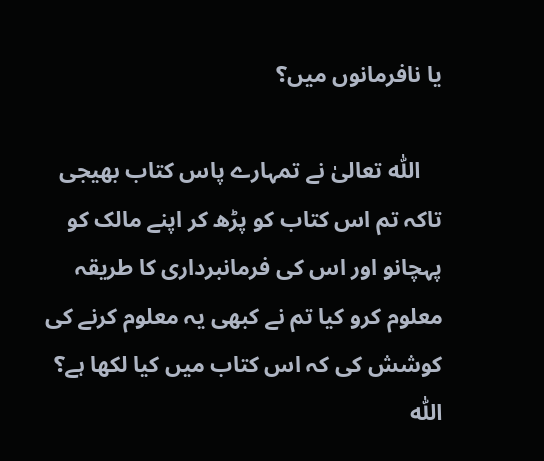یا نافرمانوں میں؟

    اللّٰہ تعالیٰ نے تمہارے پاس کتاب بھیجی تاکہ تم اس کتاب کو پڑھ کر اپنے مالک کو پہچانو اور اس کی فرمانبرداری کا طریقہ معلوم کرو کیا تم نے کبھی یہ معلوم کرنے کی کوشش کی کہ اس کتاب میں کیا لکھا ہے؟ اللّٰہ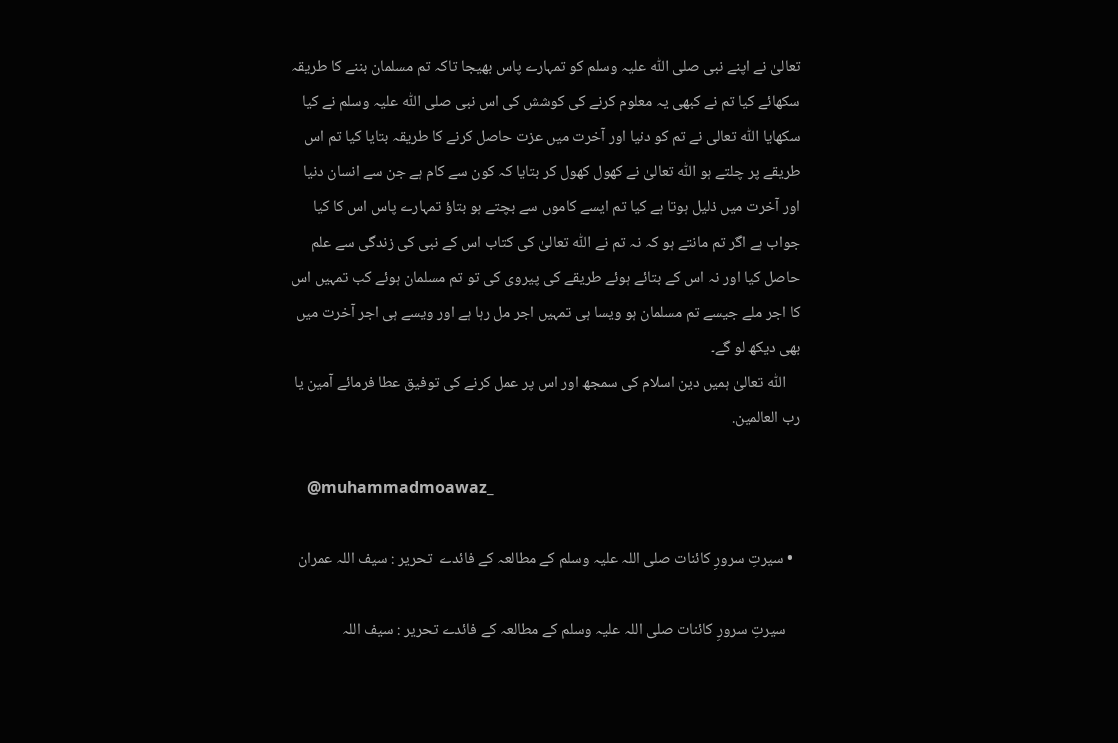تعالیٰ نے اپنے نبی صلی اللّٰہ علیہ وسلم کو تمہارے پاس بھیجا تاکہ تم مسلمان بننے کا طریقہ سکھائے کیا تم نے کبھی یہ معلوم کرنے کی کوشش کی اس نبی صلی اللّٰہ علیہ وسلم نے کیا سکھایا اللّٰہ تعالی نے تم کو دنیا اور آخرت میں عزت حاصل کرنے کا طریقہ بتایا کیا تم اس طریقے پر چلتے ہو اللّٰہ تعالیٰ نے کھول کھول کر بتایا کہ کون سے کام ہے جن سے انسان دنیا اور آخرت میں ذلیل ہوتا ہے کیا تم ایسے کاموں سے بچتے ہو بتاؤ تمہارے پاس اس کا کیا جواب ہے اگر تم مانتے ہو کہ نہ تم نے اللّٰہ تعالیٰ کی کتاب اس کے نبی کی زندگی سے علم حاصل کیا اور نہ اس کے بتائے ہوئے طریقے کی پیروی کی تو تم مسلمان ہوئے کب تمہیں اس کا اجر ملے جیسے تم مسلمان ہو ویسا ہی تمہیں اجر مل رہا ہے اور ویسے ہی اجر آخرت میں بھی دیکھ لو گے۔
    اللّٰہ تعالیٰ ہمیں دین اسلام کی سمجھ اور اس پر عمل کرنے کی توفیق عطا فرمائے آمین یا رب العالمین.

    @muhammadmoawaz_

  • سیرتِ سرورِ کائنات صلی اللہ علیہ وسلم کے مطالعہ کے فائدے  تحریر : سیف اللہ عمران

    سیرتِ سرورِ کائنات صلی اللہ علیہ وسلم کے مطالعہ کے فائدے تحریر : سیف اللہ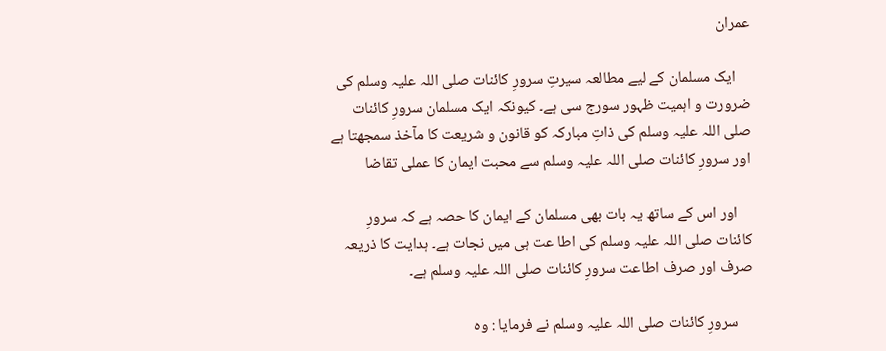عمران

    ایک مسلمان کے لیے مطالعہ سیرتِ سرورِ کائنات صلی اللہ علیہ وسلم کی ضرورت و اہمیت ظہور سورج سی ہے۔ کیونکہ ایک مسلمان سرورِ کائنات صلی اللہ علیہ وسلم کی ذاتِ مبارکہ کو قانون و شریعت کا مآخذ سمجھتا ہے اور سرورِ کائنات صلی اللہ علیہ وسلم سے محبت ایمان کا عملی تقاضا

    اور اس کے ساتھ یہ بات بھی مسلمان کے ایمان کا حصہ ہے کہ سرورِ کائنات صلی اللہ علیہ وسلم کی اطا عت ہی میں نجات ہے۔ ہدایت کا ذریعہ صرف اور صرف اطاعت سرورِ کائنات صلی اللہ علیہ وسلم ہے۔

    سرورِ کائنات صلی اللہ علیہ وسلم نے فرمایا : وہ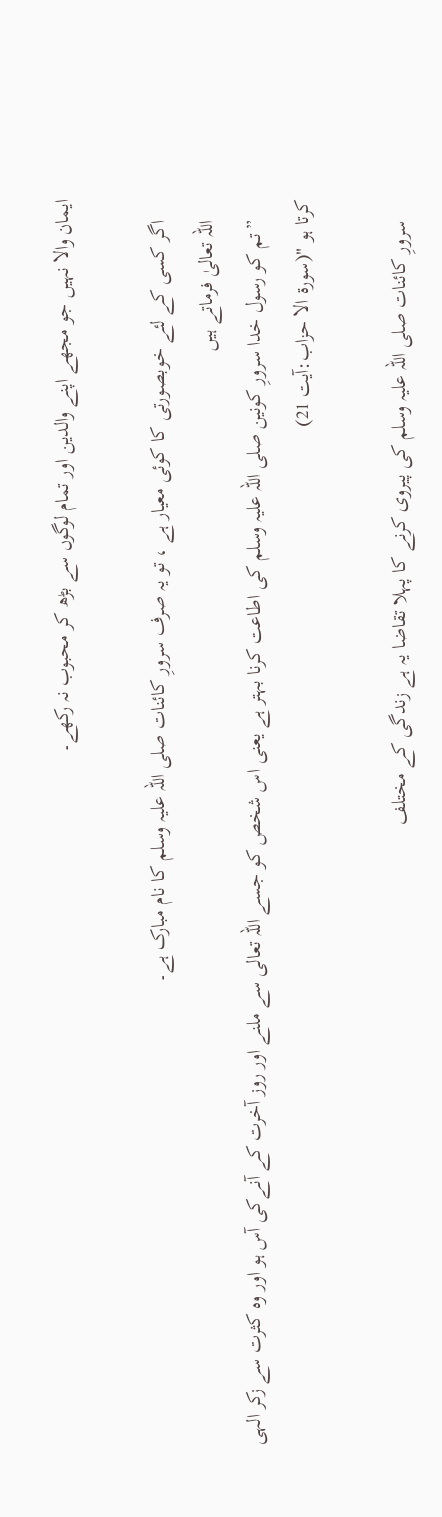ایمان والا نہیں جو مجھے اپنے والدین اور تمام لوگوں سے بڑھ کر محبوب نہ رکھے۔

    اگر کسی کے لئے خوبصورتی کا کوئی معیار ہے ، تو یہ صرف سرورِ کائنات صلی اللہ علیہ وسلم کا نام مبارک ہے۔
    اللہ تعالیٰ فرماتے ہیں
    ” تم کو رسول خدا سرورِ کونین صلی اللہ علیہ وسلم کی اطاعت کرنا بہتر ہے یعنی اس شخص کو جسے اللہ تعالی سے ملنے اور روز آخرت کے آنےکی آس ہو اور وہ کثرت سے زکر الہی کرتا ہو "(سورۃ الا حزاب:آیت 21)

    سرورِ کائنات صلی اللہ علیہ وسلم کی پیروی کرنے کا پہلا تقاضا یہ ہے زندگی کے مختلف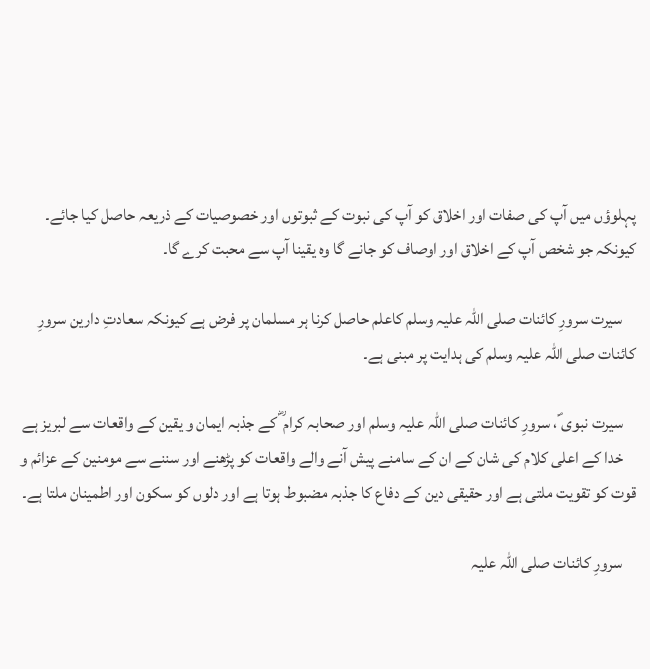پہلوؤں میں آپ کی صفات اور اخلاق کو آپ کی نبوت کے ثبوتوں اور خصوصیات کے ذریعہ حاصل کیا جائے۔ کیونکہ جو شخص آپ کے اخلاق اور اوصاف کو جانے گا وہ یقینا آپ سے محبت کرے گا۔

    سیرت سرورِ کائنات صلی اللہ علیہ وسلم کاعلم حاصل کرنا ہر مسلمان پر فرض ہے کیونکہ سعادتِ دارین سرورِ کائنات صلی اللہ علیہ وسلم کی ہدایت پر مبنی ہے۔

    سیرت نبوی ؐ، سرورِ کائنات صلی اللہ علیہ وسلم اور صحابہ کرام ؓ کے جذبہ ایمان و یقین کے واقعات سے لبریز ہے
    خدا کے اعلی کلام کی شان کے ان کے سامنے پیش آنے والے واقعات کو پڑھنے اور سننے سے مومنین کے عزائم و قوت کو تقویت ملتی ہے اور حقیقی دین کے دفاع کا جذبہ مضبوط ہوتا ہے اور دلوں کو سکون اور اطمینان ملتا ہے۔

    سرورِ کائنات صلی اللہ علیہ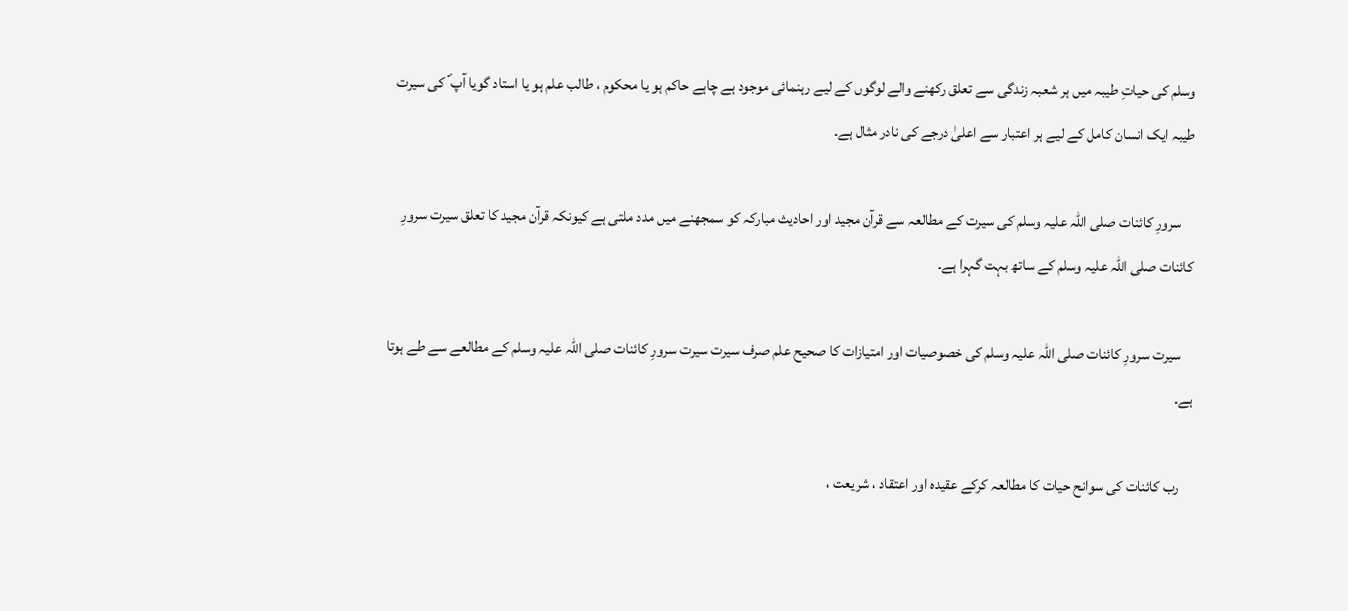وسلم کی حیاتِ طیبہ میں ہر شعبہ زندگی سے تعلق رکھنے والے لوگوں کے لیے رہنمائی موجود ہے چاہے حاکم ہو یا محکوم ، طالب علم ہو یا استاد گویا آپ ؐ کی سیرت طیبہ ایک انسان کامل کے لیے ہر اعتبار سے اعلیٰ درجے کی نادر مثال ہے۔

    سرورِ کائنات صلی اللہ علیہ وسلم کی سیرت کے مطالعہ سے قرآن مجید اور احادیث مبارکہ کو سمجھنے میں مدد ملتی ہے کیونکہ قرآن مجید کا تعلق سیرت سرورِ کائنات صلی اللہ علیہ وسلم کے ساتھ بہت گہرا ہے۔

    سیرت سرورِ کائنات صلی اللہ علیہ وسلم کی خصوصیات اور امتیازات کا صحیح علم صرف سیرت سیرت سرورِ کائنات صلی اللہ علیہ وسلم کے مطالعے سے طے ہوتا ہے۔

    رب کائنات کی سوانح حیات کا مطالعہ کرکے عقیدہ اور اعتقاد ، شریعت ،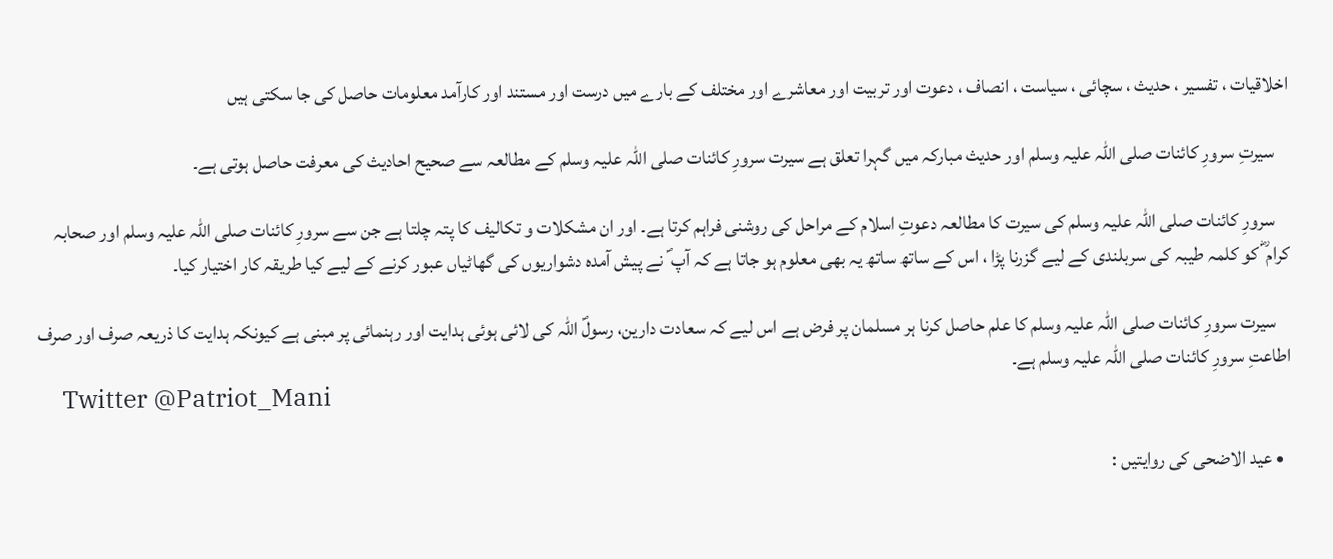اخلاقیات ، تفسیر ، حدیث ، سچائی ، سیاست ، انصاف ، دعوت اور تربیت اور معاشرے اور مختلف کے بارے میں درست اور مستند اور کارآمد معلومات حاصل کی جا سکتی ہیں

    سیرتِ سرورِ کائنات صلی اللہ علیہ وسلم اور حدیث مبارکہ میں گہرا تعلق ہے سیرت سرورِ کائنات صلی اللہ علیہ وسلم کے مطالعہ سے صحیح احادیث کی معرفت حاصل ہوتی ہے۔

    سرورِ کائنات صلی اللہ علیہ وسلم کی سیرت کا مطالعہ دعوتِ اسلام کے مراحل کی روشنی فراہم کرتا ہے۔ اور ان مشکلات و تکالیف کا پتہ چلتا ہے جن سے سرورِ کائنات صلی اللہ علیہ وسلم اور صحابہ کرام ؓ کو کلمہ طیبہ کی سربلندی کے لیے گزرنا پڑا ، اس کے ساتھ ساتھ یہ بھی معلوم ہو جاتا ہے کہ آپ ؐ نے پیش آمدہ دشواریوں کی گھاٹیاں عبور کرنے کے لیے کیا طریقہ کار اختیار کیا۔

    سیرت سرورِ کائنات صلی اللہ علیہ وسلم کا علم حاصل کرنا ہر مسلمان پر فرض ہے اس لیے کہ سعادت دارین، رسولؐ اللہ کی لائی ہوئی ہدایت اور رہنمائی پر مبنی ہے کیونکہ ہدایت کا ذریعہ صرف اور صرف اطاعتِ سرورِ کائنات صلی اللہ علیہ وسلم ہے۔
    Twitter @Patriot_Mani

  • عید الاضحی کی روایتیں :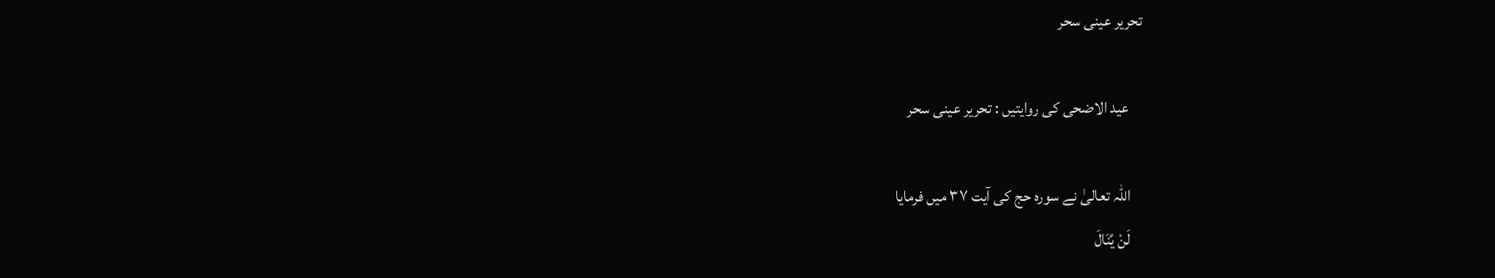تحریر عینی سحر

    عید الاضحی کی روایتیں : تحریر عینی سحر

    اللہ تعالیٰ نے سورہ حج کی آیت ٣٧ میں فرمایا
    لَنْ يَّنَالَ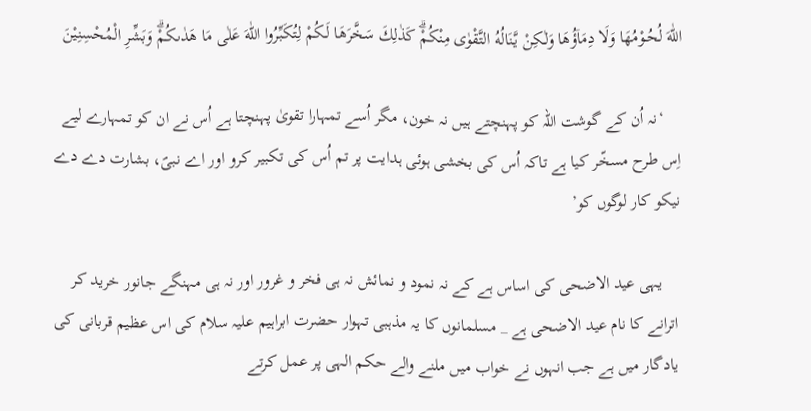اللّٰهَ لُحُـوْمُهَا وَلَا دِمَاۤؤُهَا وَلٰـكِنْ يَّنَالُهُ التَّقْوٰى مِنْكُمْۗ كَذٰلِكَ سَخَّرَهَا لَـكُمْ لِتُكَبِّرُوا اللّٰهَ عَلٰى مَا هَدٰٮكُمْۗ وَبَشِّرِ الْمُحْسِنِيْنَ

    ‘نہ اُن کے گوشت اللہ کو پہنچتے ہیں نہ خون، مگر اُسے تمہارا تقویٰ پہنچتا ہے اُس نے ان کو تمہارے لیے اِس طرح مسخّر کیا ہے تاکہ اُس کی بخشی ہوئی ہدایت پر تم اُس کی تکبیر کرو اور اے نبیؐ، بشارت دے دے نیکو کار لوگوں کو’

    یہی عید الاضحی کی اساس ہے کے نہ نمود و نمائش نہ ہی فخر و غرور اور نہ ہی مہنگے جانور خرید کر اترانے کا نام عید الاضحی ہے _ مسلمانوں کا یہ مذہبی تہوار حضرت ابراہیم علیہ سلام کی اس عظیم قربانی کی یادگار میں ہے جب انہوں نے خواب میں ملنے والے حکم الہی پر عمل کرتے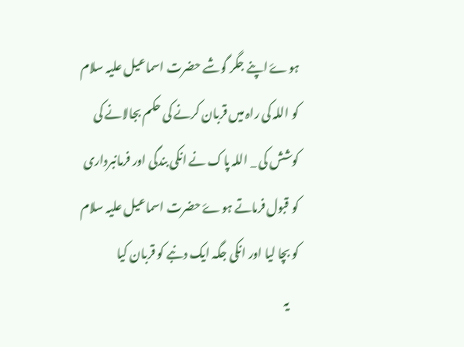ہوۓ اپنے جگر گوشے حضرت اسماعیل علیہ سلام کو اللہ کی راہ میں قربان کرنے کی حکم بجالانے کی کوشش کی _ اللہ پاک نے انکی بندگی اور فرمانبرداری کو قبول فرماتے ہوۓ حضرت اسماعیل علیہ سلام کو بچا لیا اور انکی جگہ ایک دنبے کو قربان کیا
    یہ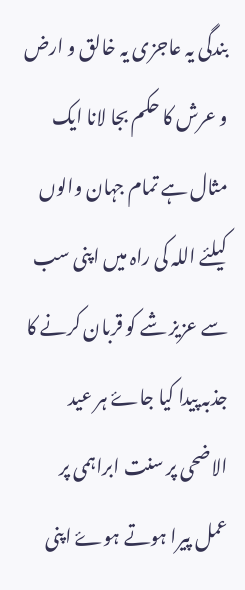بندگی یہ عاجزی یہ خالق و ارض و عرش کا حکم بجا لانا ایک مثال ہے تمام جہان والوں کیلئے اللہ کی راہ میں اپنی سب سے عزیز شے کو قربان کرنے کا جذبہ پیدا کیا جاۓ ہر عید الاضحی پر سنت ابراہمی پر عمل پیرا ہوتے ہوۓ اپنی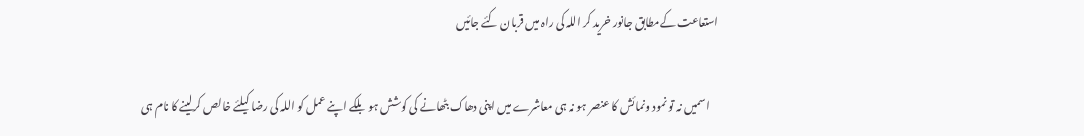استعاعت کےمطابق جانور خرید کر اللہ کی راہ میں قربان کئے جائیں

    اسمیں نہ تو نمود ونمائش کا عنصر ہو نہ ہی معاشرے میں اپنی دھاک بٹھانے کی کوشش ہو بلکے اپنے عمل کو اللہ کی رضا کیلئے خالص کرلینے کا نام ہی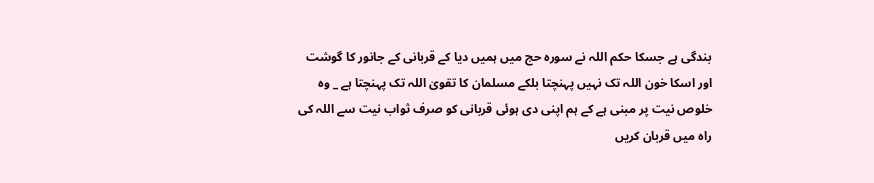بندگی ہے جسکا حکم اللہ نے سورہ حج میں ہمیں دیا کے قربانی کے جانور کا گوشت اور اسکا خون اللہ تک نہیں پہنچتا بلکے مسلمان کا تقویٰ اللہ تک پہنچتا ہے _ وہ خلوص نیت پر مبنی ہے کے ہم اپنی دی ہوئی قربانی کو صرف ثواب نیت سے اللہ کی راہ میں قربان کریں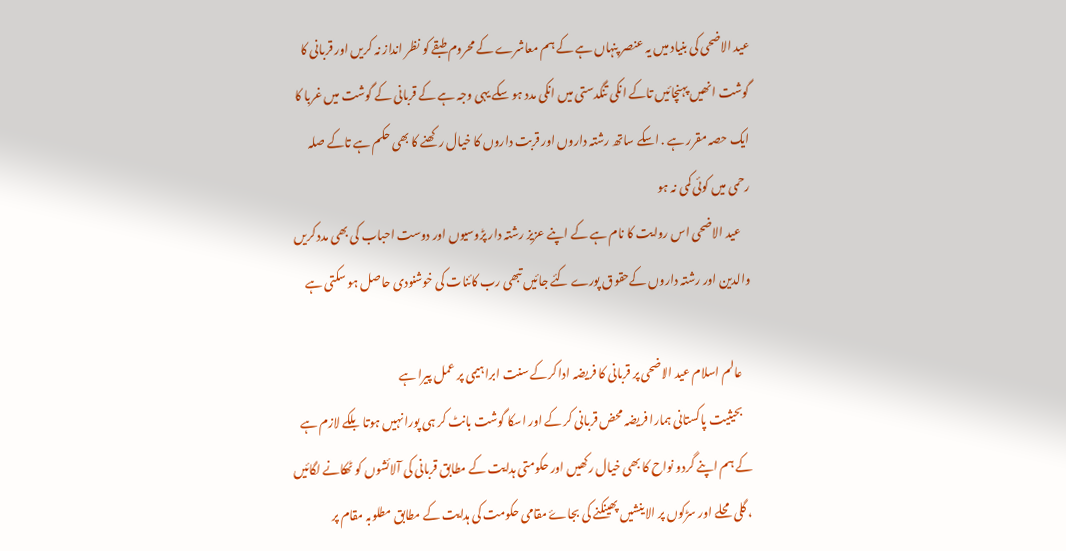عید الاضحی کی بنیاد میں یہ عنصر پنہاں ہے کے ہم معاشرے کے محروم طبقے کو نظر انداز نہ کریں اور قربانی کا گوشت انھیں پہنچائیں تاکے انکی تنگدستی میں انکی مدد ہو سکے یہی وجہ ہے کے قربانی کے گوشت میں غربا کا ایک حصہ مقرر ہے . اسکے ساتھ رشتہ داروں اور قربت داروں کا خیال رکھنے کا بھی حکم ہے تاکے صلہ رحمی میں کوئی کمی نہ ہو
    عید الاضحی اس روایت کا نام ہے کے اپنے عزیز رشتہ دار پڑوسیوں اور دوست احباب کی بھی مدد کریں والدین اور رشتہ داروں کےحقوق پورے کئے جائیں تبھی رب کائنات کی خوشنودی حاصل ہو سکتی ہے

    عالم اسلام عید الاضحی پر قربانی کا فریضہ ادا کرکے سنت ابراہیمی پر عمل پیرا ہے
    بحیثیت پاکستانی ہمارا فریضہ محض قربانی کر کے اور اسکا گوشت بانٹ کر ہی پورا نہیں ہوتا بلکے لازم ہے کے ہم اپنے گردو نواح کا بھی خیال رکھیں اور حکومتی ہدایت کے مطابق قربانی کی آلائشوں کو ٹھکانے لگائیں ، گلی محلے اور سڑکوں پر الاینشیں پھینکنے کی بجاۓ مقامی حکومت کی ہدایت کے مطابق مطلوبہ مقام پر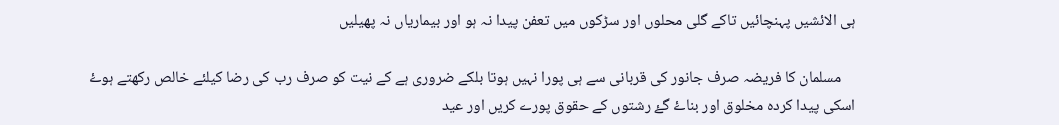ہی الائشیں پہنچائیں تاکے گلی محلوں اور سڑکوں میں تعفن پیدا نہ ہو اور بیماریاں نہ پھیلیں

    مسلمان کا فریضہ صرف جانور کی قربانی سے ہی پورا نہیں ہوتا بلکے ضروری ہے کے نیت کو صرف رب کی رضا کیلئے خالص رکھتے ہوۓ اسکی پیدا کردہ مخلوق اور بناۓ گۓ رشتوں کے حقوق پورے کریں اور عید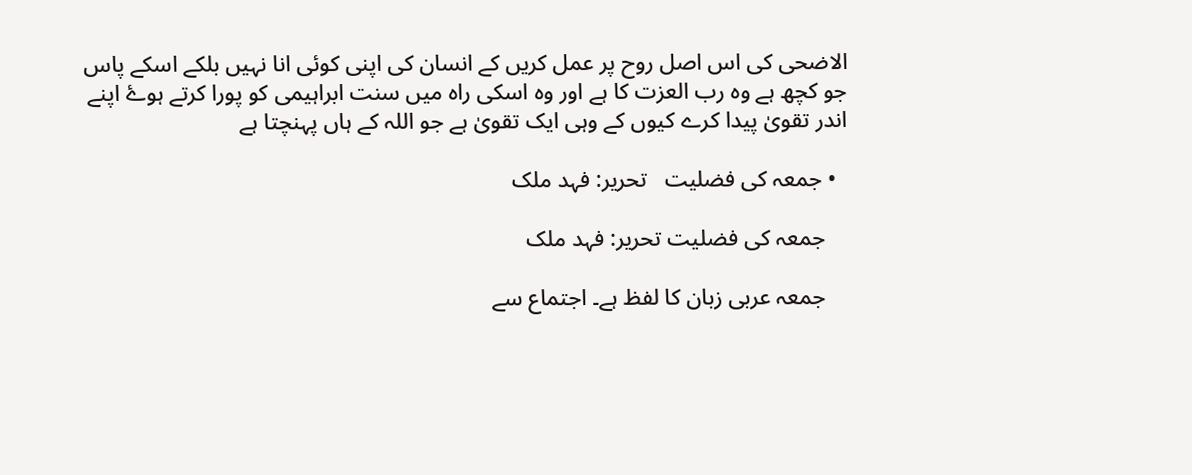الاضحی کی اس اصل روح پر عمل کریں کے انسان کی اپنی کوئی انا نہیں بلکے اسکے پاس جو کچھ ہے وہ رب العزت کا ہے اور وہ اسکی راہ میں سنت ابراہیمی کو پورا کرتے ہوۓ اپنے اندر تقویٰ پیدا کرے کیوں کے وہی ایک تقویٰ ہے جو اللہ کے ہاں پہنچتا ہے

  • جمعہ کی فضلیت   تحریر: فہد ملک

    جمعہ کی فضلیت تحریر: فہد ملک

    جمعہ عربی زبان کا لفظ ہے۔ اجتماع سے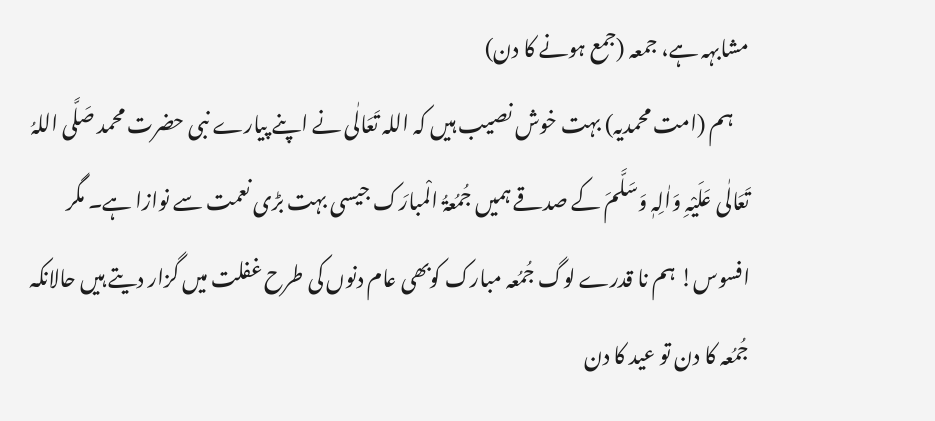مشابہہ ہے، جمعہ (جمع ہونے کا دن)
    ہم (امت محمدیہ) بہت خوش نصیب ہیں کہ اللہ تَعَالٰی نے اپنے پیارے نبی حضرت محمد صَلَّی اللہُ تَعَالٰی عَلَیْہِ وَاٰلِہٖ وَسَلَّمَ کے صدقے ہمیں جُمُعۃُ الْمبارَک جیسی بہت بڑی نعمت سے نوازا ہے۔ مگر افسوس! ہم نا قدرے لوگ جُمُعہ مبارک کوبھی عام دنوں کی طرح غفلت میں گزار دیتے ہیں حالانکہ جُمُعہ کا دن تو عید کا دن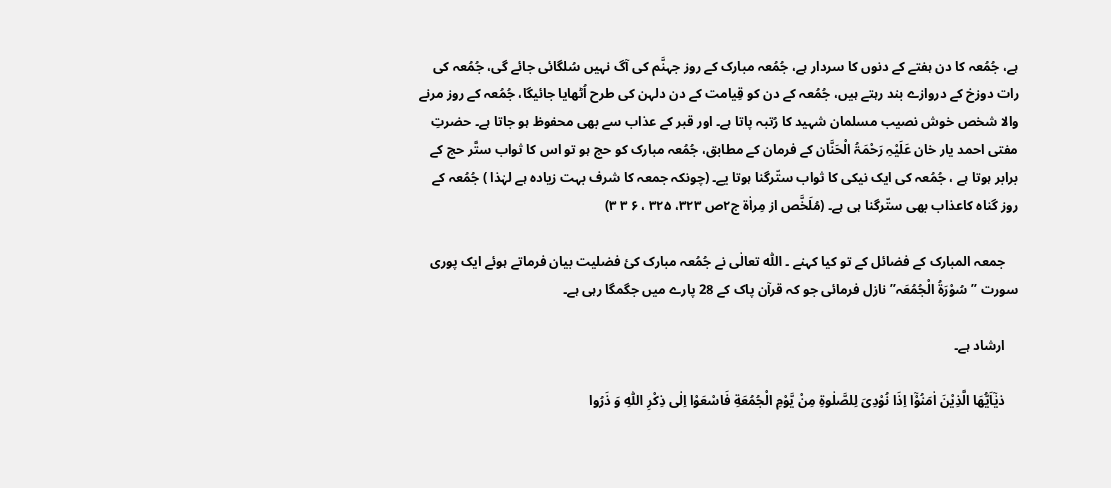ہے، جُمُعہ کا دن ہفتے کے دنوں کا سردار ہے، جُمُعہ مبارک کے روز جہنَّم کی آگ نہیں سُلگائی جائے گی، جُمُعہ کی رات دوزخ کے دروازے بند رہتے ہیں، جُمُعہ کے دن کو قِیامت کے دن دلہن کی طرح اُٹھایا جائیگا، جُمُعہ کے روز مرنے والا شخص خوش نصیب مسلمان شہید کا رُتبہ پاتا ہے۔ اور قبر کے عذاب سے بھی محفوظ ہو جاتا ہے۔ حضرتِ مفتی احمد یار خان عَلَیْہِ رَحْمَۃُ الْحَنَّان کے فرمان کے مطابق، جُمُعہ مبارک کو حج ہو تو اس کا ثواب ستَّر حج کے برابر ہوتا ہے ، جُمُعہ کی ایک نیکی کا ثواب ستّرگنا ہوتا یے۔ (چونکہ جمعہ کا شرف بہت زیادہ ہے لہٰذا ) جُمُعہ کے روز گناہ کاعذاب بھی ستّرگنا ہی ہے۔ (مُلَخَّص از مِراٰۃ ج۲ص ۳۲۳، ۳۲۵ ، ۶ ۳ ۳)

    جمعہ المبارک کے فضائل کے تو کیا کہنے ۔ اللّٰہ تعالٰی نے جُمُعہ مبارک کئ فضلیت بیان فرماتے ہوئے ایک پوری سورت ’’ سُوْرَۃُ الْجُمُعَہ’’ نازل فرمائی جو کہ قرآن پاک کے 28 پارے میں جگمگا رہی ہے۔

    ارشاد ہے۔

    ذیٰۤاَیُّهَا الَّذِیْنَ اٰمَنُوْۤا اِذَا نُوْدِیَ لِلصَّلٰوةِ مِنْ یَّوْمِ الْجُمُعَةِ فَاسْعَوْا اِلٰى ذِكْرِ اللّٰهِ وَ ذَرُوا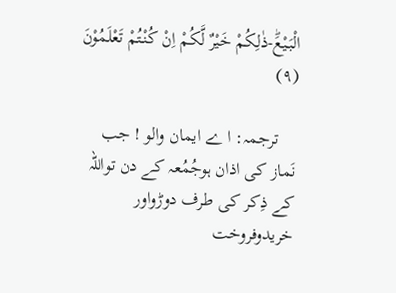الْبَیْعَؕ-ذٰلِكُمْ خَیْرٌ لَّكُمْ اِنْ كُنْتُمْ تَعْلَمُوْنَ (۹)

    ترجمہ: ا ے ایمان والو ! جب نَماز کی اذان ہوجُمُعہ کے دن تواللہ کے ذِکر کی طرف دوڑواور خریدوفروخت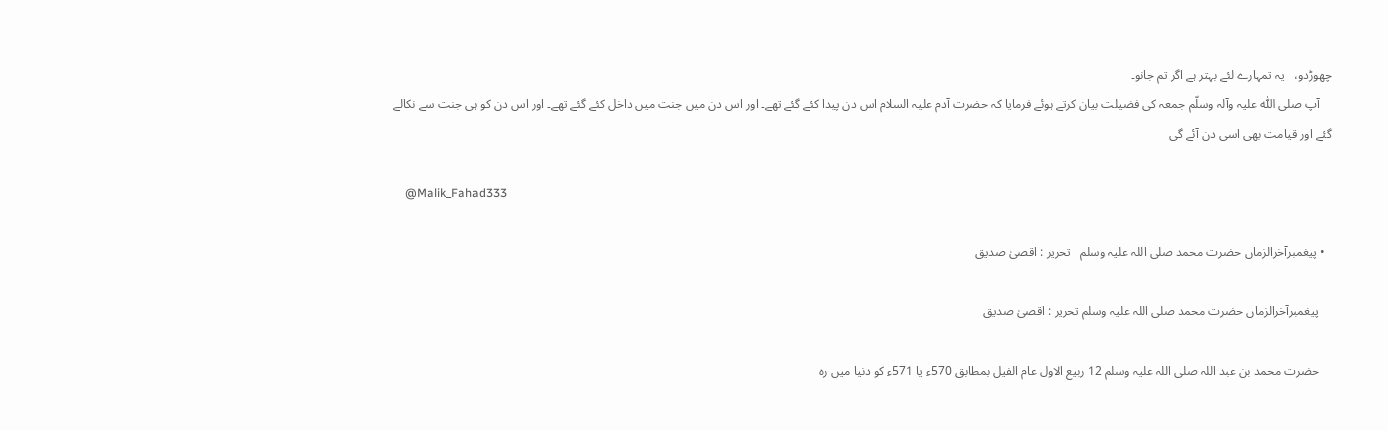چھوڑدو،   یہ تمہارے لئے بہتر ہے اگر تم جانو۔
    آپ صلی اللّٰہ علیہ وآلہ وسلّم جمعہ کی فضیلت بیان کرتے ہوئے فرمایا کہ حضرت آدم علیہ السلام اس دن پیدا کئے گئے تھے۔ اور اس دن میں جنت میں داخل کئے گئے تھے۔ اور اس دن کو ہی جنت سے نکالے گئے اور قیامت بھی اسی دن آئے گی

    @Malik_Fahad333

  • پیغمبرآخرالزماں حضرت محمد صلی اللہ علیہ وسلم   تحریر : اقصیٰ صدیق

    پیغمبرآخرالزماں حضرت محمد صلی اللہ علیہ وسلم تحریر : اقصیٰ صدیق

    حضرت محمد بن عبد اللہ صلی اللہ علیہ وسلم 12 ربیع الاول عام الفیل بمطابق 570ء یا 571ء کو دنیا میں رہ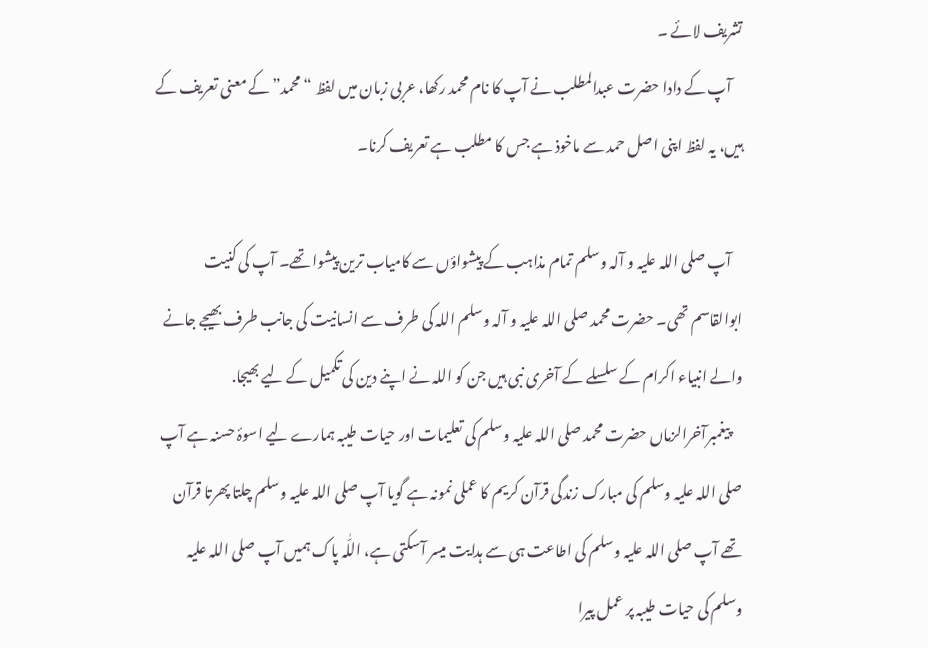تشریف لائے ۔
    آپ کے دادا حضرت عبدالمطلب نے آپ کا نام محمد رکھا، عربی زبان میں لفظ “محمد” کے معنی تعریف کے ہیں، یہ لفظ اپنی اصل حمد سے ماخوذ ہے جس کا مطلب ہے تعریف کرنا۔

    آپ صلی اللہ علیہ و آلہ وسلم تمام مذاہب کے پیشواؤں سے کامیاب ترین پیشوا تھے۔ آپ کی کنیت ابوالقاسم تھی۔ حضرت محمد صلی اللہ علیہ و آلہ وسلم اللہ کی طرف سے انسانیت کی جانب طرف بھیجے جانے والے انبیاء اکرام کے سلسلے کے آخری نبی ہیں جن کو اللہ نے اپنے دین کی تکمیل کے لیے بھیجا.
    پیغمبرآخرالزماں حضرت محمد صلی اللہ علیہ وسلم کی تعلیمات اور حیات طیبہ ہمارے لیے اسوۂ حسنہ ہے آپ صلی اللہ علیہ وسلم کی مبارک زندگی قرآن کریم کا عملی نمونہ ہے گویا آپ صلی اللہ علیہ وسلم چلتا پھرتا قرآن تھے آپ صلی اللہ علیہ وسلم کی اطاعت ہی سے ہدایت میسر آسکتی ہے، اللّٰہ پاک ہمیں آپ صلی اللہ علیہ وسلم کی حیات طیبہ پر عمل پیرا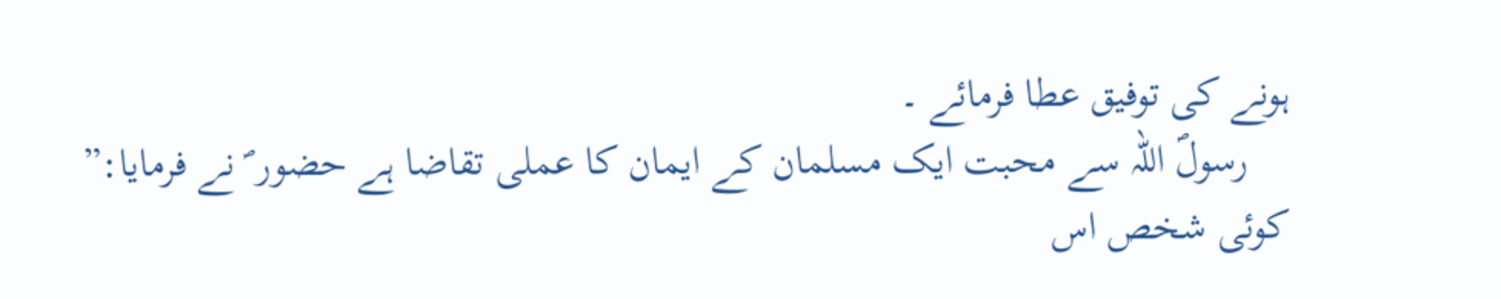ہونے کی توفیق عطا فرمائے ۔
    رسولؐ اللہ سے محبت ایک مسلمان کے ایمان کا عملی تقاضا ہے حضور ؐ نے فرمایا:” کوئی شخص اس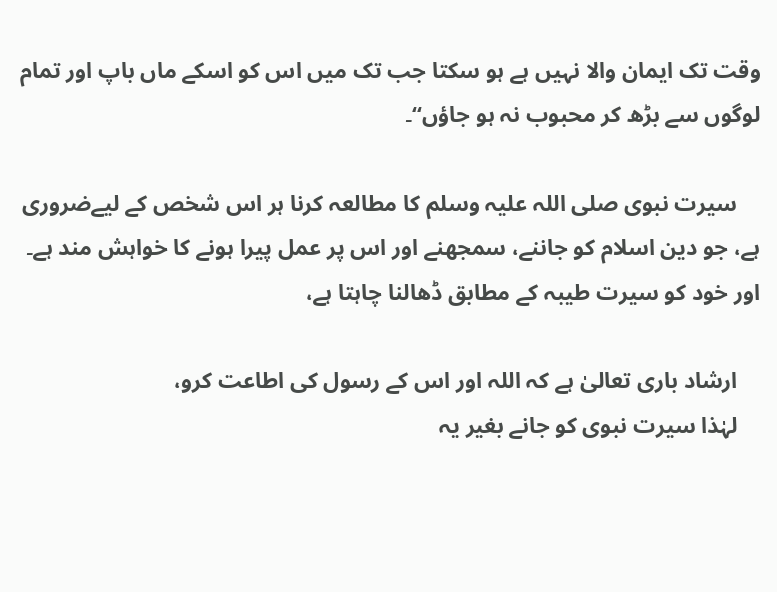وقت تک ایمان والا نہیں ہے ہو سکتا جب تک میں اس کو اسکے ماں باپ اور تمام لوگوں سے بڑھ کر محبوب نہ ہو جاؤں“۔

    سیرت نبوی صلی اللہ علیہ وسلم کا مطالعہ کرنا ہر اس شخص کے لیےضروری ہے، جو دین اسلام کو جاننے، سمجھنے اور اس پر عمل پیرا ہونے کا خواہش مند ہے۔ اور خود کو سیرت طیبہ کے مطابق ڈھالنا چاہتا ہے،

    ارشاد باری تعالیٰ ہے کہ اللہ اور اس کے رسول کی اطاعت کرو،
    لہٰذا سیرت نبوی کو جانے بغیر یہ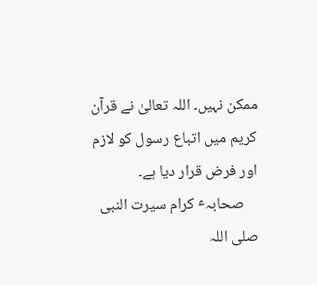ممکن نہیں۔ اللہ تعالیٰ نے قرآن کریم میں اتباع رسول کو لازم اور فرض قرار دیا ہے۔
    صحابہٴ کرام سیرت النبی صلی اللہ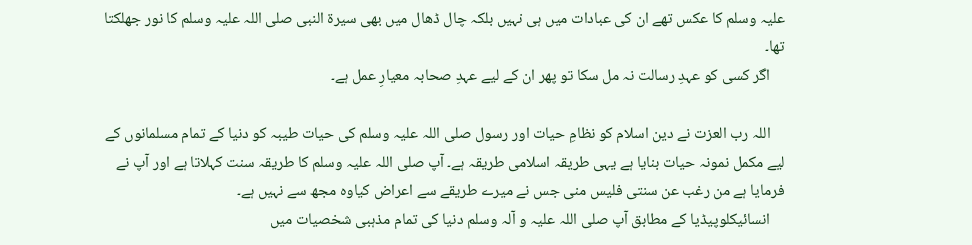علیہ وسلم کا عکس تھے ان کی عبادات میں ہی نہیں بلکہ چال ڈھال میں بھی سیرة النبی صلی اللہ علیہ وسلم کا نور جھلکتا تھا۔
    اگر کسی کو عہدِ رسالت نہ مل سکا تو پھر ان کے لیے عہدِ صحابہ معیارِ عمل ہے۔

    اللہ رب العزت نے دین اسلام کو نظامِ حیات اور رسول صلی اللہ علیہ وسلم کی حیات طیبہ کو دنیا کے تمام مسلمانوں کے لیے مکمل نمونہ حیات بنایا ہے یہی طریقہ اسلامی طریقہ ہے۔ آپ صلی اللہ علیہ وسلم کا طریقہ سنت کہلاتا ہے اور آپ نے فرمایا ہے من رغب عن سنتی فلیس منی جس نے میرے طریقے سے اعراض کیاوہ مجھ سے نہیں ہے۔
    انسائیکلوپیڈیا کے مطابق آپ صلی اللہ علیہ و آلہ وسلم دنیا کی تمام مذہبی شخصیات میں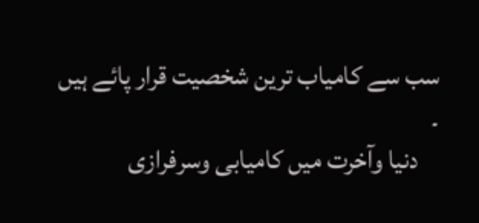سب سے کامیاب ترین شخصیت قرار پائے ہیں ۔
    دنیا وآخرت میں کامیابی وسرفرازی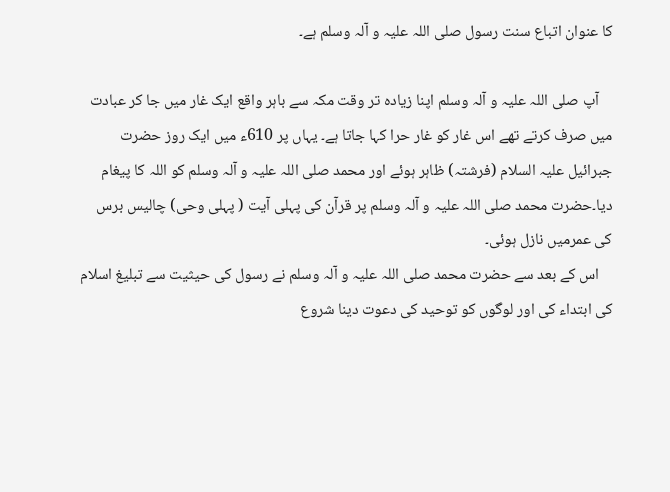کا عنوان اتباع سنت رسول صلی اللہ علیہ و آلہ وسلم ہے۔

    آپ صلی اللہ علیہ و آلہ وسلم اپنا زیادہ تر وقت مکہ سے باہر واقع ایک غار میں جا کر عبادت میں صرف کرتے تھے اس غار کو غار حرا کہا جاتا ہے۔ یہاں پر 610ء میں ایک روز حضرت جبرائیل علیہ السلام (فرشتہ) ظاہر ہوئے اور محمد صلی اللہ علیہ و آلہ وسلم کو اللہ کا پیغام دیا۔حضرت محمد صلی اللہ علیہ و آلہ وسلم پر قرآن کی پہلی آیت ( پہلی وحی) چالیس برس کی عمرمیں نازل ہوئی۔
    اس کے بعد سے حضرت محمد صلی اللہ علیہ و آلہ وسلم نے رسول کی حیثیت سے تبلیغ اسلام کی ابتداء کی اور لوگوں کو توحید کی دعوت دینا شروع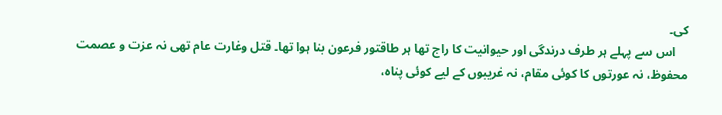کی۔
    اس سے پہلے ہر طرف درندگی اور حیوانیت کا راج تھا ہر طاقتور فرعون بنا ہوا تھا۔ قتل وغارت عام تھی نہ عزت و عصمت محفوظ، نہ عورتوں کا کوئی مقام، نہ غریبوں کے لیے کوئی پناہ،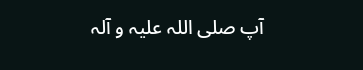آپ صلی اللہ علیہ و آلہ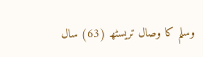وسلم کا وصال تریسٹھ (63) سال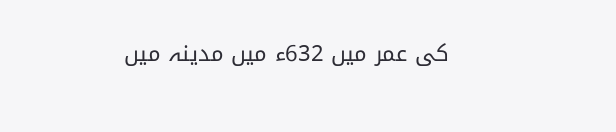کی عمر میں 632ء میں مدینہ میں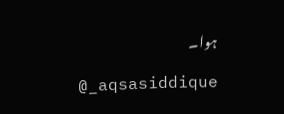ہوا۔

    @_aqsasiddique